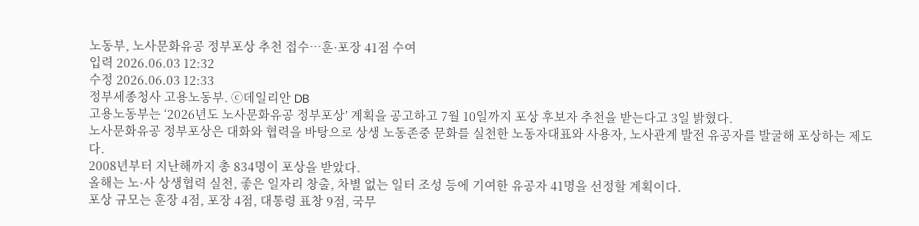노동부, 노사문화유공 정부포상 추천 접수…훈·포장 41점 수여
입력 2026.06.03 12:32
수정 2026.06.03 12:33
정부세종청사 고용노동부. ⓒ데일리안 DB
고용노동부는 ‘2026년도 노사문화유공 정부포상’ 계획을 공고하고 7월 10일까지 포상 후보자 추천을 받는다고 3일 밝혔다.
노사문화유공 정부포상은 대화와 협력을 바탕으로 상생 노동존중 문화를 실천한 노동자대표와 사용자, 노사관계 발전 유공자를 발굴해 포상하는 제도다.
2008년부터 지난해까지 총 834명이 포상을 받았다.
올해는 노·사 상생협력 실천, 좋은 일자리 창출, 차별 없는 일터 조성 등에 기여한 유공자 41명을 선정할 계획이다.
포상 규모는 훈장 4점, 포장 4점, 대통령 표창 9점, 국무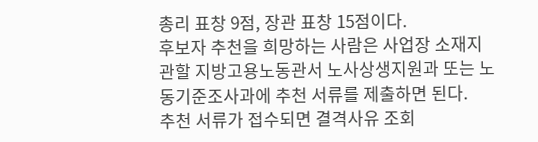총리 표창 9점, 장관 표창 15점이다.
후보자 추천을 희망하는 사람은 사업장 소재지 관할 지방고용노동관서 노사상생지원과 또는 노동기준조사과에 추천 서류를 제출하면 된다.
추천 서류가 접수되면 결격사유 조회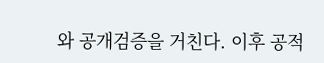와 공개검증을 거친다. 이후 공적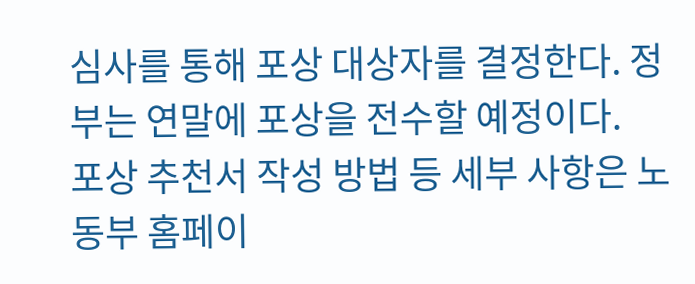심사를 통해 포상 대상자를 결정한다. 정부는 연말에 포상을 전수할 예정이다.
포상 추천서 작성 방법 등 세부 사항은 노동부 홈페이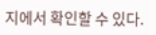지에서 확인할 수 있다.